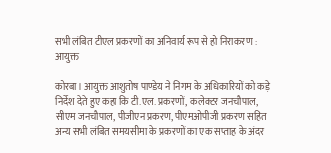सभी लंबित टीएल प्रकरणों का अनिवार्य रूप से हो निराकरण : आयुक्त

कोरबा। आयुक्त आशुतोष पाण्डेय ने निगम के अधिकारियों को कड़े निर्देश देते हुए कहा कि टी.एल. प्रकरणों, कलेक्टर जनचौपाल, सीएम जनचौपाल, पीजीएन प्रकरण, पीएमओपीजी प्रकरण सहित अन्य सभी लंबित समयसीमा के प्रकरणों का एक सप्ताह के अंदर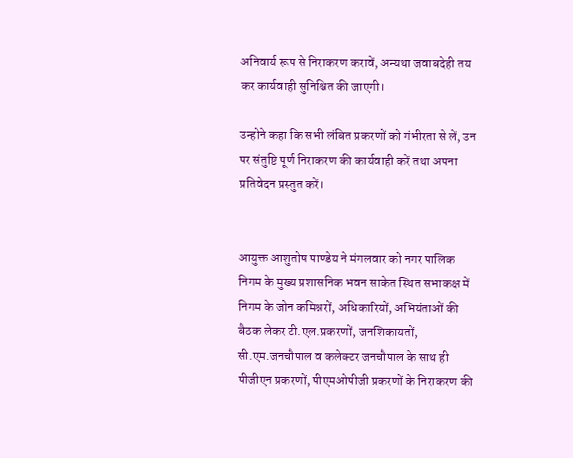अनिवार्य रूप से निराकरण करावें, अन्यथा जवाबदेही तय कर कार्यवाही सुनिश्चित की जाएगी।

उन्होने कहा कि सभी लंबित प्रकरणों को गंभीरता से लें, उन पर संतुष्टि पूर्ण निराकरण की कार्यवाही करें तथा अपना प्रतिवेदन प्रस्तुत करें।


आयुक्त आशुतोष पाण्डेय ने मंगलवार को नगर पालिक निगम के मुख्य प्रशासनिक भवन साकेत स्थित सभाकक्ष में निगम के जोन कमिश्नरों, अधिकारियों, अभियंताओं की बैठक लेकर टी.एल.प्रकरणों, जनशिकायतों, सी.एम.जनचौपाल व कलेक्टर जनचौपाल के साथ ही पीजीएन प्रकरणों, पीएमओपीजी प्रकरणों के निराकरण की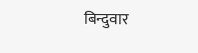बिन्दुवार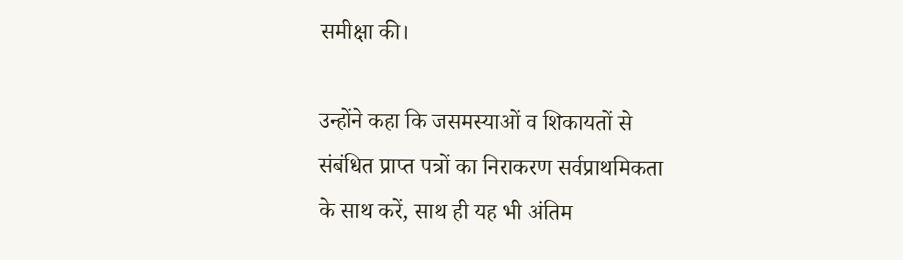समीक्षा की।

उन्होंने कहा कि जसमस्याओं व शिकायतों से संबंधित प्राप्त पत्रों का निराकरण सर्वप्राथमिकता के साथ करें, साथ ही यह भी अंतिम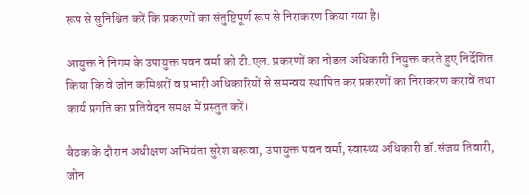रूप से सुनिश्चित करें कि प्रकरणों का संतुष्टिपूर्ण रूप से निराकरण किया गया है।

आयुक्त ने निगम के उपायुक्त पवन वर्मा को टी.एल. प्रकरणों का नोडल अधिकारी नियुक्त करते हुए निर्देशित किया कि वे जोन कमिश्नरों व प्रभारी अधिकारियों से समन्वय स्थापित कर प्रकरणों का निराकरण करावें तथा कार्य प्रगति का प्रतिवेदन समक्ष में प्रस्तुत करें।

बैठक के दौरान अधीक्षण अभियंता सुरेश बरूवा, उपायुक्त पवन वर्मा, स्वास्थ्य अधिकारी डॉ.संजय तिवारी, जोन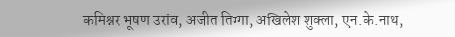कमिश्नर भूषण उरांव, अजीत तिग्गा, अखिलेश शुक्ला, एन.के.नाथ,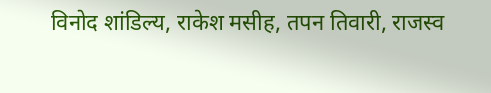विनोद शांडिल्य, राकेश मसीह, तपन तिवारी, राजस्व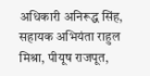अधिकारी अनिरूद्ध सिंह, सहायक अभियंता राहुल मिश्रा, पीयूष राजपूत,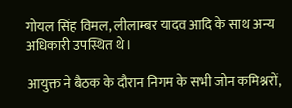गोयल सिंह विमल, लीलाम्बर यादव आदि के साथ अन्य अधिकारी उपस्थित थे।

आयुक्त ने बैठक के दौरान निगम के सभी जोन कमिश्नरों,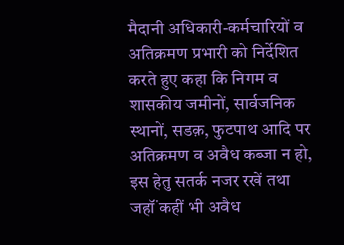मैदानी अधिकारी-कर्मचारियों व अतिक्रमण प्रभारी को निर्देशित करते हुए कहा कि निगम व शासकीय जमीनों, सार्वजनिक स्थानों, सडक़, फुटपाथ आदि पर अतिक्रमण व अवैध कब्जा न हो, इस हेतु सतर्क नजर रखें तथा जहॉं कहीं भी अवैध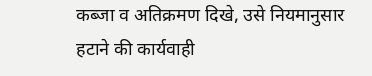कब्जा व अतिक्रमण दिखे, उसे नियमानुसार हटाने की कार्यवाही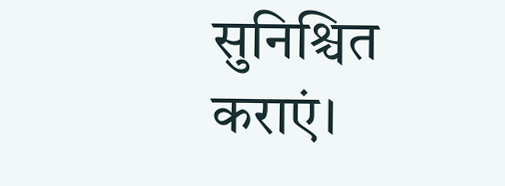सुनिश्चित कराएं।